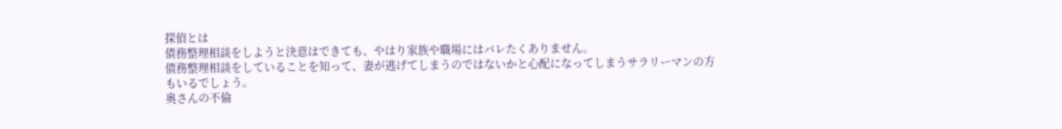探偵とは
債務整理相談をしようと決意はできても、やはり家族や職場にはバレたくありません。
債務整理相談をしていることを知って、妻が逃げてしまうのではないかと心配になってしまうサラリーマンの方もいるでしょう。
奥さんの不倫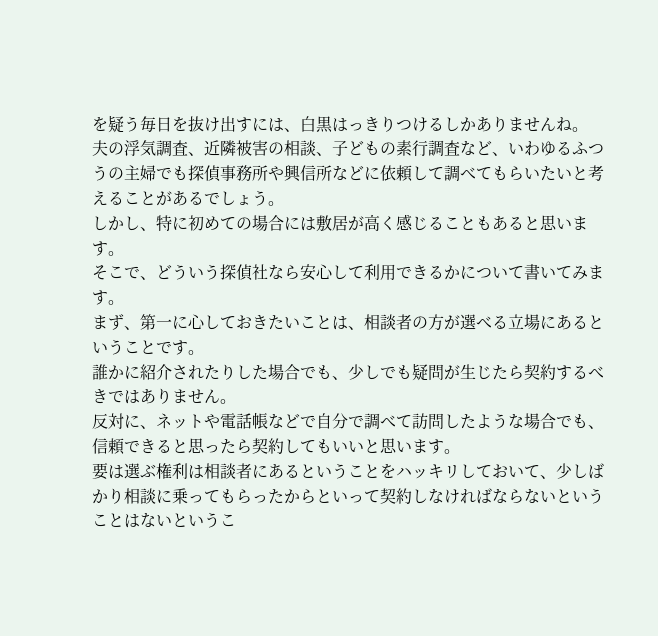を疑う毎日を抜け出すには、白黒はっきりつけるしかありませんね。
夫の浮気調査、近隣被害の相談、子どもの素行調査など、いわゆるふつうの主婦でも探偵事務所や興信所などに依頼して調べてもらいたいと考えることがあるでしょう。
しかし、特に初めての場合には敷居が高く感じることもあると思います。
そこで、どういう探偵社なら安心して利用できるかについて書いてみます。
まず、第一に心しておきたいことは、相談者の方が選べる立場にあるということです。
誰かに紹介されたりした場合でも、少しでも疑問が生じたら契約するべきではありません。
反対に、ネットや電話帳などで自分で調べて訪問したような場合でも、信頼できると思ったら契約してもいいと思います。
要は選ぶ権利は相談者にあるということをハッキリしておいて、少しばかり相談に乗ってもらったからといって契約しなければならないということはないというこ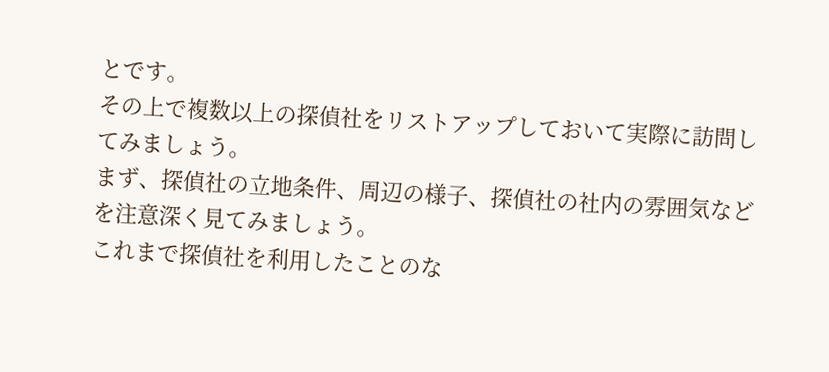とです。
その上で複数以上の探偵社をリストアップしておいて実際に訪問してみましょう。
まず、探偵社の立地条件、周辺の様子、探偵社の社内の雰囲気などを注意深く見てみましょう。
これまで探偵社を利用したことのな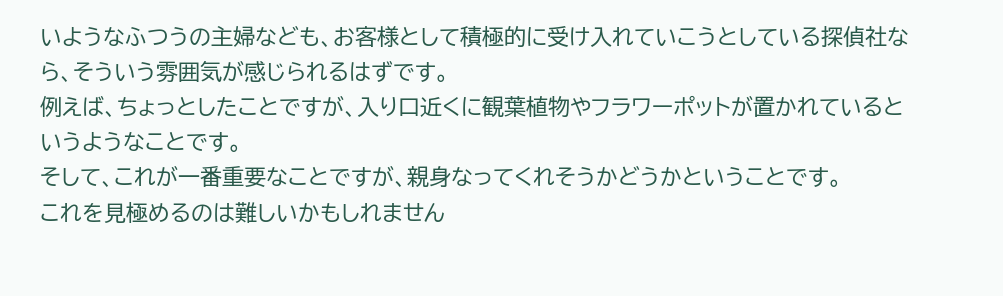いようなふつうの主婦なども、お客様として積極的に受け入れていこうとしている探偵社なら、そういう雰囲気が感じられるはずです。
例えば、ちょっとしたことですが、入り口近くに観葉植物やフラワーポットが置かれているというようなことです。
そして、これが一番重要なことですが、親身なってくれそうかどうかということです。
これを見極めるのは難しいかもしれません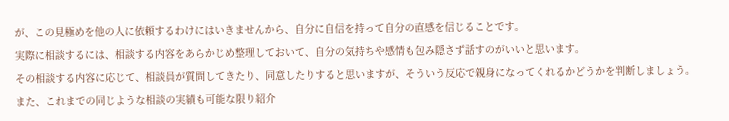が、この見極めを他の人に依頼するわけにはいきませんから、自分に自信を持って自分の直感を信じることです。
実際に相談するには、相談する内容をあらかじめ整理しておいて、自分の気持ちや感情も包み隠さず話すのがいいと思います。
その相談する内容に応じて、相談員が質問してきたり、同意したりすると思いますが、そういう反応で親身になってくれるかどうかを判断しましょう。
また、これまでの同じような相談の実績も可能な限り紹介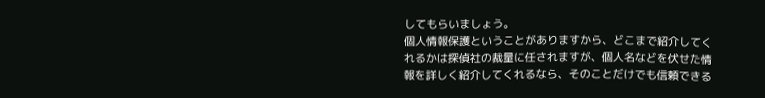してもらいましょう。
個人情報保護ということがありますから、どこまで紹介してくれるかは探偵社の裁量に任されますが、個人名などを伏せた情報を詳しく紹介してくれるなら、そのことだけでも信頼できる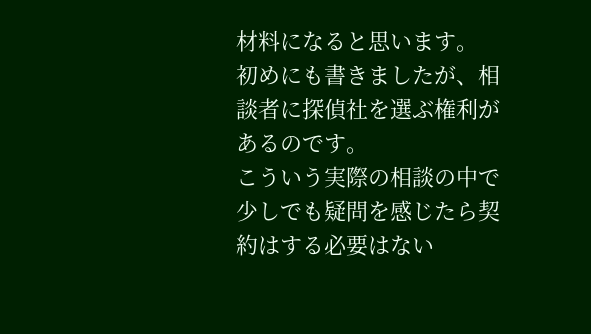材料になると思います。
初めにも書きましたが、相談者に探偵社を選ぶ権利があるのです。
こういう実際の相談の中で少しでも疑問を感じたら契約はする必要はない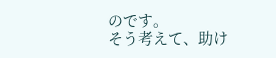のです。
そう考えて、助け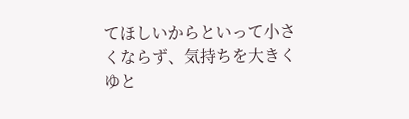てほしいからといって小さくならず、気持ちを大きくゆと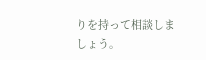りを持って相談しましょう。